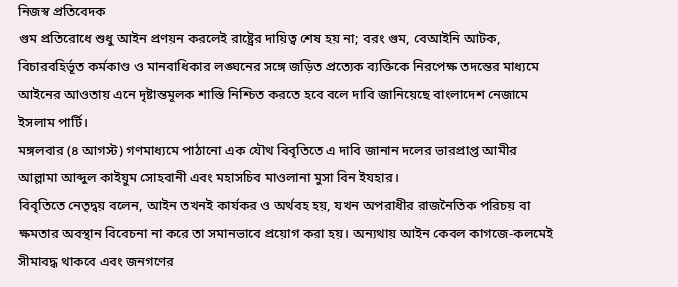নিজস্ব প্রতিবেদক
গুম প্রতিরোধে শুধু আইন প্রণয়ন করলেই রাষ্ট্রের দায়িত্ব শেষ হয় না; বরং গুম, বেআইনি আটক, বিচারবহির্ভূত কর্মকাণ্ড ও মানবাধিকার লঙ্ঘনের সঙ্গে জড়িত প্রত্যেক ব্যক্তিকে নিরপেক্ষ তদন্তের মাধ্যমে আইনের আওতায় এনে দৃষ্টান্তমূলক শাস্তি নিশ্চিত করতে হবে বলে দাবি জানিয়েছে বাংলাদেশ নেজামে ইসলাম পার্টি।
মঙ্গলবার (৪ আগস্ট) গণমাধ্যমে পাঠানো এক যৌথ বিবৃতিতে এ দাবি জানান দলের ভারপ্রাপ্ত আমীর আল্লামা আব্দুল কাইয়ুম সোহবানী এবং মহাসচিব মাওলানা মুসা বিন ইযহার।
বিবৃতিতে নেতৃদ্বয় বলেন, আইন তখনই কার্যকর ও অর্থবহ হয়, যখন অপরাধীর রাজনৈতিক পরিচয় বা ক্ষমতার অবস্থান বিবেচনা না করে তা সমানভাবে প্রয়োগ করা হয়। অন্যথায় আইন কেবল কাগজে-কলমেই সীমাবদ্ধ থাকবে এবং জনগণের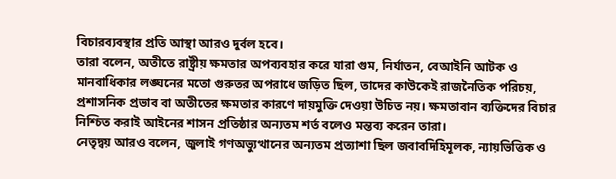বিচারব্যবস্থার প্রতি আস্থা আরও দুর্বল হবে।
তারা বলেন, অতীতে রাষ্ট্রীয় ক্ষমতার অপব্যবহার করে যারা গুম, নির্যাতন, বেআইনি আটক ও মানবাধিকার লঙ্ঘনের মতো গুরুতর অপরাধে জড়িত ছিল, তাদের কাউকেই রাজনৈতিক পরিচয়, প্রশাসনিক প্রভাব বা অতীতের ক্ষমতার কারণে দায়মুক্তি দেওয়া উচিত নয়। ক্ষমতাবান ব্যক্তিদের বিচার নিশ্চিত করাই আইনের শাসন প্রতিষ্ঠার অন্যতম শর্ত বলেও মন্তব্য করেন তারা।
নেতৃদ্বয় আরও বলেন, জুলাই গণঅভ্যুত্থানের অন্যতম প্রত্যাশা ছিল জবাবদিহিমূলক, ন্যায়ভিত্তিক ও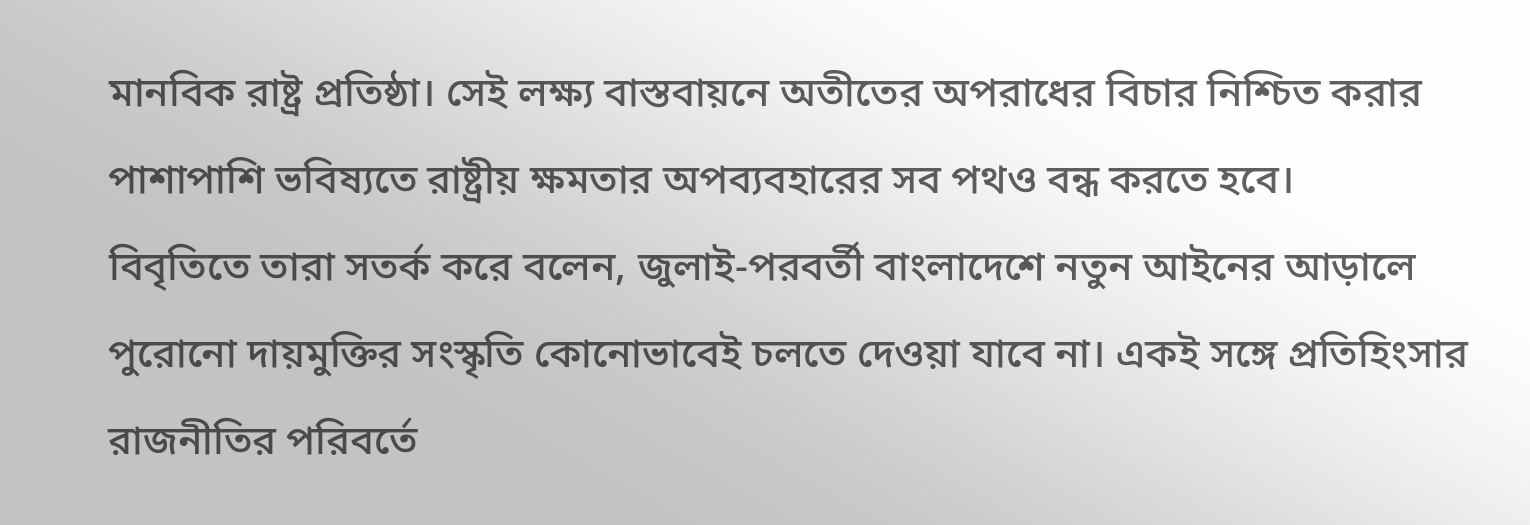মানবিক রাষ্ট্র প্রতিষ্ঠা। সেই লক্ষ্য বাস্তবায়নে অতীতের অপরাধের বিচার নিশ্চিত করার পাশাপাশি ভবিষ্যতে রাষ্ট্রীয় ক্ষমতার অপব্যবহারের সব পথও বন্ধ করতে হবে।
বিবৃতিতে তারা সতর্ক করে বলেন, জুলাই-পরবর্তী বাংলাদেশে নতুন আইনের আড়ালে পুরোনো দায়মুক্তির সংস্কৃতি কোনোভাবেই চলতে দেওয়া যাবে না। একই সঙ্গে প্রতিহিংসার রাজনীতির পরিবর্তে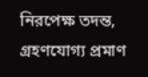নিরপেক্ষ তদন্ত, গ্রহণযোগ্য প্রমাণ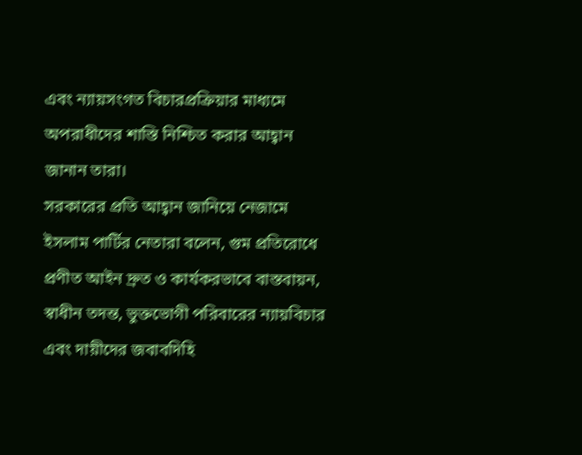এবং ন্যায়সংগত বিচারপ্রক্রিয়ার মাধ্যমে অপরাধীদের শাস্তি নিশ্চিত করার আহ্বান জানান তারা।
সরকারের প্রতি আহ্বান জানিয়ে নেজামে ইসলাম পার্টির নেতারা বলেন, গুম প্রতিরোধে প্রণীত আইন দ্রুত ও কার্যকরভাবে বাস্তবায়ন, স্বাধীন তদন্ত, ভুক্তভোগী পরিবারের ন্যায়বিচার এবং দায়ীদের জবাবদিহি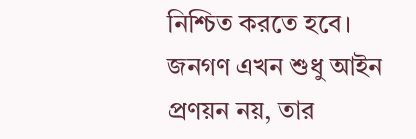নিশ্চিত করতে হবে। জনগণ এখন শুধু আইন প্রণয়ন নয়, তার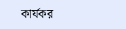কার্যকর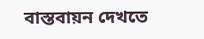বাস্তবায়ন দেখতে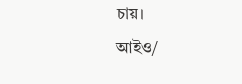চায়।
আইও/